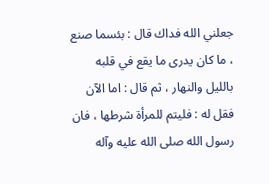جعلني الله فداك قال : بئسما صنع ، ما كان يدرى ما يقع في قلبه بالليل والنهار ، ثم قال : اما الآن فقل له : فليتم للمرأة شرطها ، فان رسول الله صلى الله عليه وآله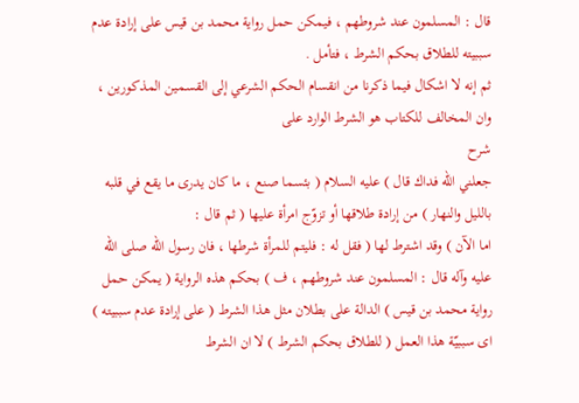قال : المسلمون عند شروطهم ، فيمكن حمل رواية محمد بن قيس على إرادة عدم سببيته للطلاق بحكم الشرط ، فتأمل .
ثم إنه لا اشكال فيما ذكرنا من انقسام الحكم الشرعي إلى القسمين المذكورين ، وان المخالف للكتاب هو الشرط الوارد على
شرح
جعلني الله فداك قال ) عليه السلام ( بئسما صنع ، ما كان يدرى ما يقع في قلبه بالليل والنهار ) من إرادة طلاقها أو تزوّج امرأة عليها ( ثم قال :
اما الآن ) وقد اشترط لها ( فقل له : فليتم للمرأة شرطها ، فان رسول اللّه صلى الله عليه وآله قال : المسلمون عند شروطهم ، ف ) بحكم هذه الرواية ( يمكن حمل رواية محمد بن قيس ) الدالة على بطلان مثل هذا الشرط ( على إرادة عدم سببيته ) اى سببيّة هذا العمل ( للطلاق بحكم الشرط ) لا ان الشرط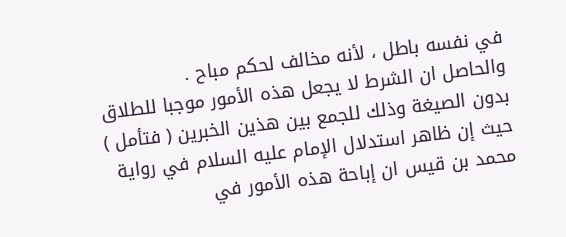في نفسه باطل ، لأنه مخالف لحكم مباح .
والحاصل ان الشرط لا يجعل هذه الأمور موجبا للطلاق بدون الصيغة وذلك للجمع بين هذين الخبرين ( فتأمل ) حيث إن ظاهر استدلال الإمام عليه السلام في رواية محمد بن قيس ان إباحة هذه الأمور في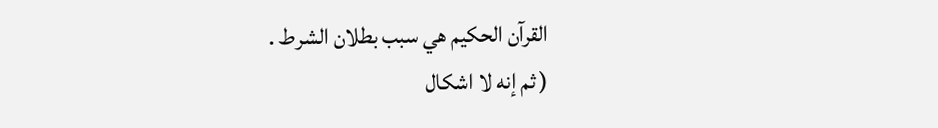القرآن الحكيم هي سبب بطلان الشرط .
( ثم إنه لا اشكال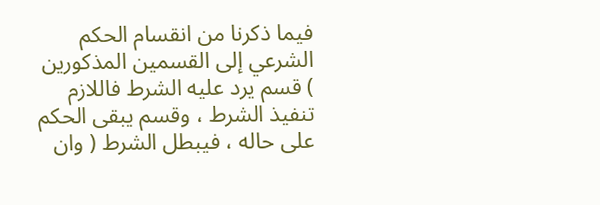فيما ذكرنا من انقسام الحكم الشرعي إلى القسمين المذكورين ) قسم يرد عليه الشرط فاللازم تنفيذ الشرط ، وقسم يبقى الحكم على حاله ، فيبطل الشرط ( وان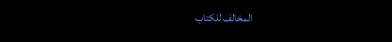المخالف للكتاب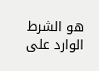هو الشرط الوارد على